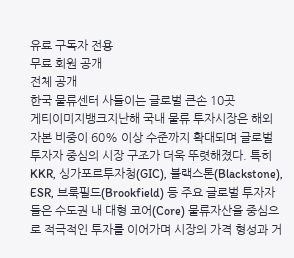유료 구독자 전용
무료 회원 공개
전체 공개
한국 물류센터 사들이는 글로벌 큰손 10곳
게티이미지뱅크지난해 국내 물류 투자시장은 해외 자본 비중이 60% 이상 수준까지 확대되며 글로벌 투자자 중심의 시장 구조가 더욱 뚜렷해졌다. 특히 KKR, 싱가포르투자청(GIC), 블랙스톤(Blackstone), ESR, 브룩필드(Brookfield) 등 주요 글로벌 투자자들은 수도권 내 대형 코어(Core) 물류자산을 중심으로 적극적인 투자를 이어가며 시장의 가격 형성과 거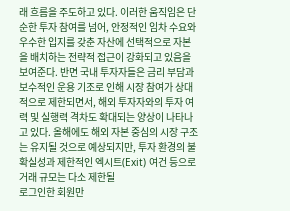래 흐름을 주도하고 있다. 이러한 움직임은 단순한 투자 참여를 넘어, 안정적인 임차 수요와 우수한 입지를 갖춘 자산에 선택적으로 자본을 배치하는 전략적 접근이 강화되고 있음을 보여준다. 반면 국내 투자자들은 금리 부담과 보수적인 운용 기조로 인해 시장 참여가 상대적으로 제한되면서, 해외 투자자와의 투자 여력 및 실행력 격차도 확대되는 양상이 나타나고 있다. 올해에도 해외 자본 중심의 시장 구조는 유지될 것으로 예상되지만, 투자 환경의 불확실성과 제한적인 엑시트(Exit) 여건 등으로 거래 규모는 다소 제한될
로그인한 회원만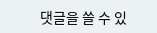댓글을 쓸 수 있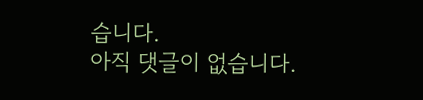습니다.
아직 댓글이 없습니다.